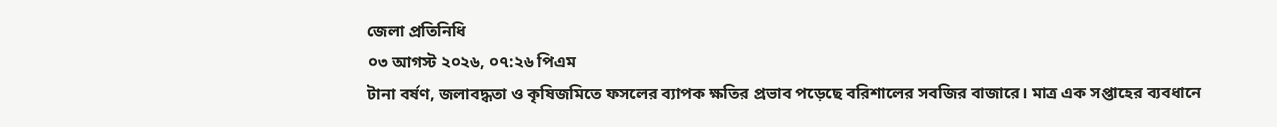জেলা প্রতিনিধি
০৩ আগস্ট ২০২৬, ০৭:২৬ পিএম
টানা বর্ষণ, জলাবদ্ধতা ও কৃষিজমিতে ফসলের ব্যাপক ক্ষতির প্রভাব পড়েছে বরিশালের সবজির বাজারে। মাত্র এক সপ্তাহের ব্যবধানে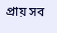প্রায় সব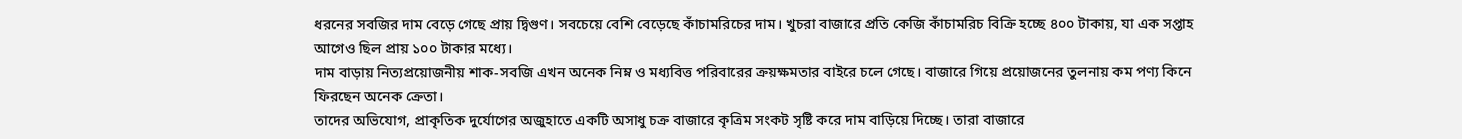ধরনের সবজির দাম বেড়ে গেছে প্রায় দ্বিগুণ। সবচেয়ে বেশি বেড়েছে কাঁচামরিচের দাম। খুচরা বাজারে প্রতি কেজি কাঁচামরিচ বিক্রি হচ্ছে ৪০০ টাকায়, যা এক সপ্তাহ আগেও ছিল প্রায় ১০০ টাকার মধ্যে।
দাম বাড়ায় নিত্যপ্রয়োজনীয় শাক-সবজি এখন অনেক নিম্ন ও মধ্যবিত্ত পরিবারের ক্রয়ক্ষমতার বাইরে চলে গেছে। বাজারে গিয়ে প্রয়োজনের তুলনায় কম পণ্য কিনে ফিরছেন অনেক ক্রেতা।
তাদের অভিযোগ, প্রাকৃতিক দুর্যোগের অজুহাতে একটি অসাধু চক্র বাজারে কৃত্রিম সংকট সৃষ্টি করে দাম বাড়িয়ে দিচ্ছে। তারা বাজারে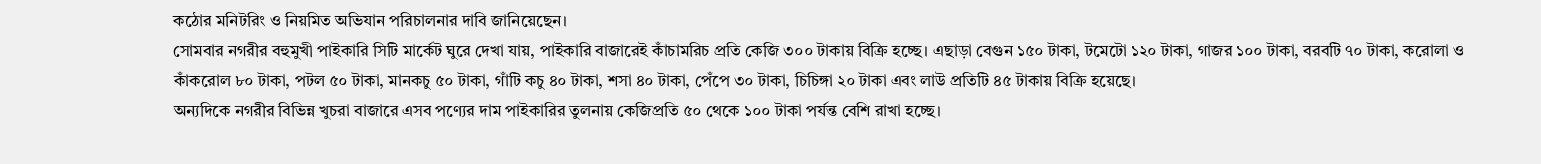কঠোর মনিটরিং ও নিয়মিত অভিযান পরিচালনার দাবি জানিয়েছেন।
সোমবার নগরীর বহুমুখী পাইকারি সিটি মার্কেট ঘুরে দেখা যায়, পাইকারি বাজারেই কাঁচামরিচ প্রতি কেজি ৩০০ টাকায় বিক্রি হচ্ছে। এছাড়া বেগুন ১৫০ টাকা, টমেটো ১২০ টাকা, গাজর ১০০ টাকা, বরবটি ৭০ টাকা, করোলা ও কাঁকরোল ৮০ টাকা, পটল ৫০ টাকা, মানকচু ৫০ টাকা, গাঁটি কচু ৪০ টাকা, শসা ৪০ টাকা, পেঁপে ৩০ টাকা, চিচিঙ্গা ২০ টাকা এবং লাউ প্রতিটি ৪৫ টাকায় বিক্রি হয়েছে।
অন্যদিকে নগরীর বিভিন্ন খুচরা বাজারে এসব পণ্যের দাম পাইকারির তুলনায় কেজিপ্রতি ৫০ থেকে ১০০ টাকা পর্যন্ত বেশি রাখা হচ্ছে।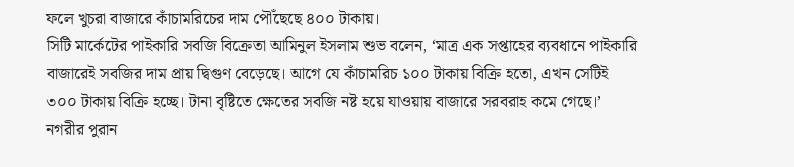ফলে খুচরা বাজারে কাঁচামরিচের দাম পৌঁছেছে ৪০০ টাকায়।
সিটি মার্কেটের পাইকারি সবজি বিক্রেতা আমিনুল ইসলাম শুভ বলেন, ‘মাত্র এক সপ্তাহের ব্যবধানে পাইকারি বাজারেই সবজির দাম প্রায় দ্বিগুণ বেড়েছে। আগে যে কাঁচামরিচ ১০০ টাকায় বিক্রি হতো, এখন সেটিই ৩০০ টাকায় বিক্রি হচ্ছে। টানা বৃষ্টিতে ক্ষেতের সবজি নষ্ট হয়ে যাওয়ায় বাজারে সরবরাহ কমে গেছে।’
নগরীর পুরান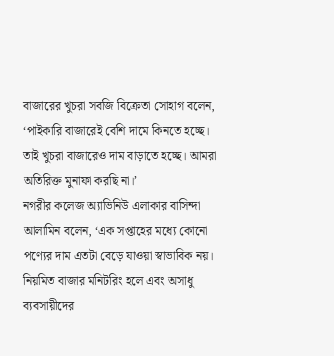বাজারের খুচরা সবজি বিক্রেতা সোহাগ বলেন, ‘পাইকারি বাজারেই বেশি দামে কিনতে হচ্ছে। তাই খুচরা বাজারেও দাম বাড়াতে হচ্ছে। আমরা অতিরিক্ত মুনাফা করছি না।’
নগরীর কলেজ অ্যাভিনিউ এলাকার বাসিন্দা আলামিন বলেন, ‘এক সপ্তাহের মধ্যে কোনো পণ্যের দাম এতটা বেড়ে যাওয়া স্বাভাবিক নয়। নিয়মিত বাজার মনিটরিং হলে এবং অসাধু ব্যবসায়ীদের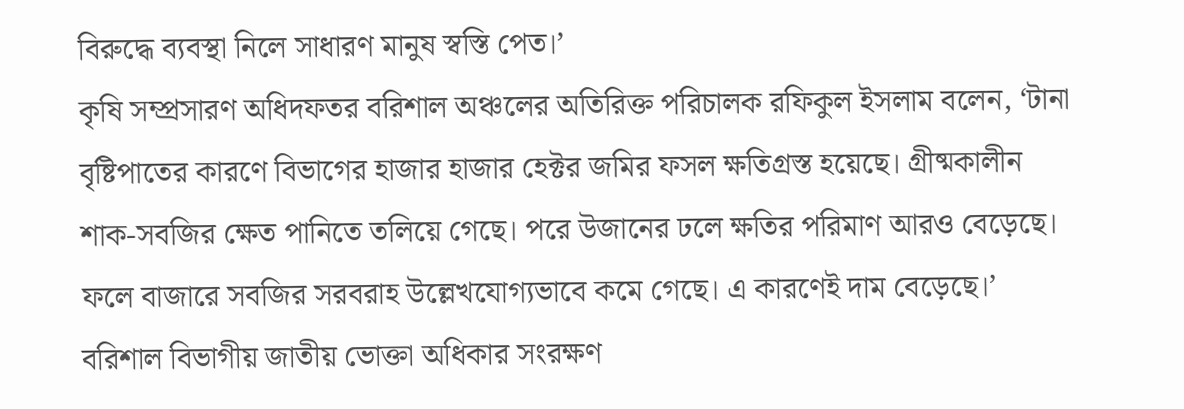বিরুদ্ধে ব্যবস্থা নিলে সাধারণ মানুষ স্বস্তি পেত।’
কৃষি সম্প্রসারণ অধিদফতর বরিশাল অঞ্চলের অতিরিক্ত পরিচালক রফিকুল ইসলাম বলেন, ‘টানা বৃষ্টিপাতের কারণে বিভাগের হাজার হাজার হেক্টর জমির ফসল ক্ষতিগ্রস্ত হয়েছে। গ্রীষ্মকালীন শাক-সবজির ক্ষেত পানিতে তলিয়ে গেছে। পরে উজানের ঢলে ক্ষতির পরিমাণ আরও বেড়েছে। ফলে বাজারে সবজির সরবরাহ উল্লেখযোগ্যভাবে কমে গেছে। এ কারণেই দাম বেড়েছে।’
বরিশাল বিভাগীয় জাতীয় ভোক্তা অধিকার সংরক্ষণ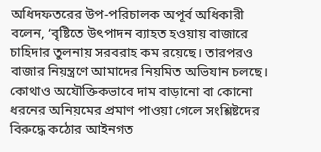অধিদফতরের উপ-পরিচালক অপূর্ব অধিকারী বলেন, ‘বৃষ্টিতে উৎপাদন ব্যাহত হওয়ায় বাজারে চাহিদার তুলনায় সরবরাহ কম রয়েছে। তারপরও বাজার নিয়ন্ত্রণে আমাদের নিয়মিত অভিযান চলছে। কোথাও অযৌক্তিকভাবে দাম বাড়ানো বা কোনো ধরনের অনিয়মের প্রমাণ পাওয়া গেলে সংশ্লিষ্টদের বিরুদ্ধে কঠোর আইনগত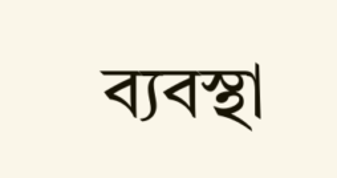ব্যবস্থা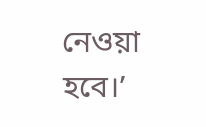নেওয়া হবে।’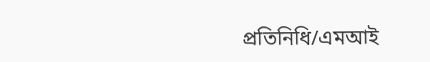প্রতিনিধি/এমআই